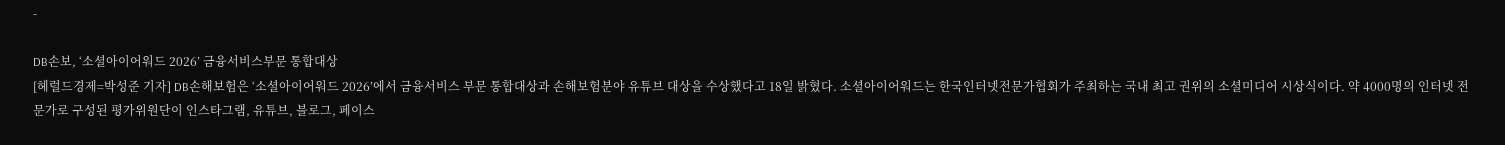-

DB손보, ‘소셜아이어워드 2026’ 금융서비스부문 통합대상
[헤럴드경제=박성준 기자] DB손해보험은 ‘소셜아이어워드 2026’에서 금융서비스 부문 통합대상과 손해보험분야 유튜브 대상을 수상했다고 18일 밝혔다. 소셜아이어워드는 한국인터넷전문가협회가 주최하는 국내 최고 권위의 소셜미디어 시상식이다. 약 4000명의 인터넷 전문가로 구성된 평가위원단이 인스타그램, 유튜브, 블로그, 페이스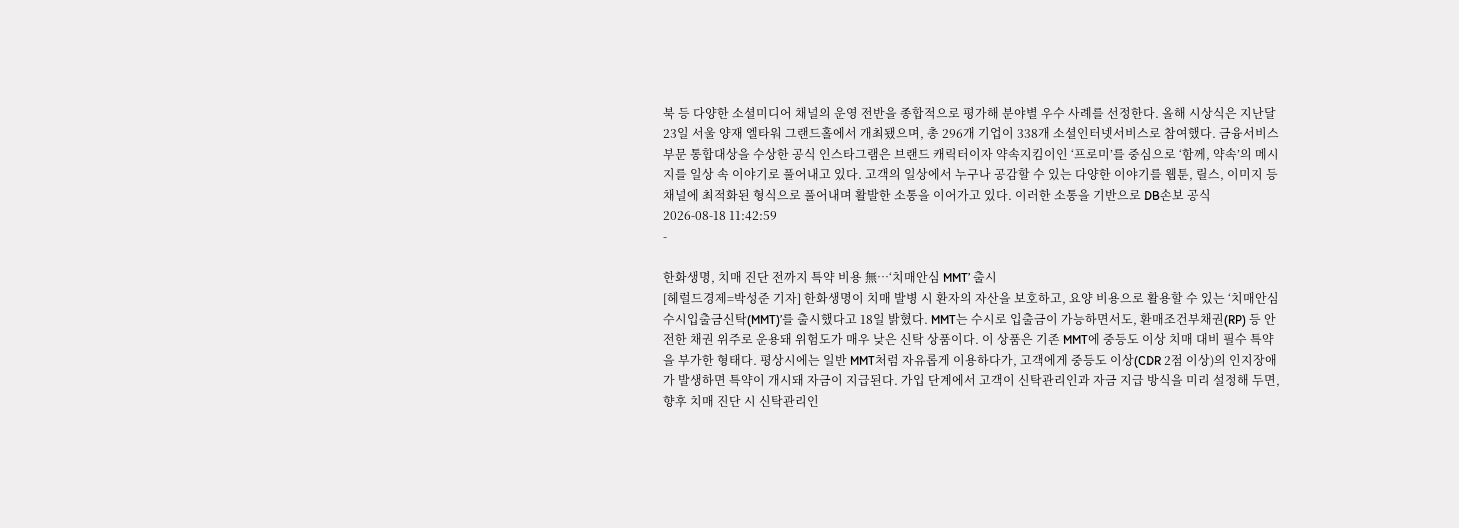북 등 다양한 소셜미디어 채널의 운영 전반을 종합적으로 평가해 분야별 우수 사례를 선정한다. 올해 시상식은 지난달 23일 서울 양재 엘타워 그랜드홀에서 개최됐으며, 총 296개 기업이 338개 소셜인터넷서비스로 참여했다. 금융서비스 부문 통합대상을 수상한 공식 인스타그램은 브랜드 캐릭터이자 약속지킴이인 ‘프로미’를 중심으로 ‘함께, 약속’의 메시지를 일상 속 이야기로 풀어내고 있다. 고객의 일상에서 누구나 공감할 수 있는 다양한 이야기를 웹툰, 릴스, 이미지 등 채널에 최적화된 형식으로 풀어내며 활발한 소통을 이어가고 있다. 이러한 소통을 기반으로 DB손보 공식
2026-08-18 11:42:59
-

한화생명, 치매 진단 전까지 특약 비용 無…‘치매안심 MMT’ 출시
[헤럴드경제=박성준 기자] 한화생명이 치매 발병 시 환자의 자산을 보호하고, 요양 비용으로 활용할 수 있는 ‘치매안심 수시입출금신탁(MMT)’를 출시했다고 18일 밝혔다. MMT는 수시로 입출금이 가능하면서도, 환매조건부채권(RP) 등 안전한 채권 위주로 운용돼 위험도가 매우 낮은 신탁 상품이다. 이 상품은 기존 MMT에 중등도 이상 치매 대비 필수 특약을 부가한 형태다. 평상시에는 일반 MMT처럼 자유롭게 이용하다가, 고객에게 중등도 이상(CDR 2점 이상)의 인지장애가 발생하면 특약이 개시돼 자금이 지급된다. 가입 단계에서 고객이 신탁관리인과 자금 지급 방식을 미리 설정해 두면, 향후 치매 진단 시 신탁관리인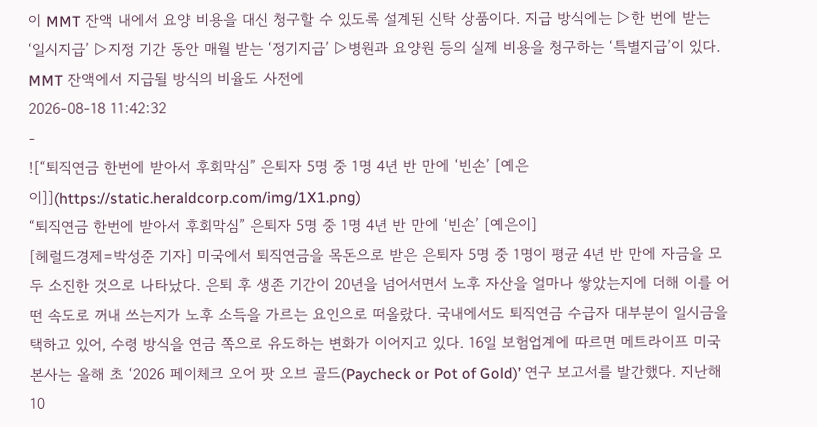이 MMT 잔액 내에서 요양 비용을 대신 청구할 수 있도록 설계된 신탁 상품이다. 지급 방식에는 ▷한 번에 받는 ‘일시지급’ ▷지정 기간 동안 매월 받는 ‘정기지급’ ▷병원과 요양원 등의 실제 비용을 청구하는 ‘특별지급’이 있다. MMT 잔액에서 지급될 방식의 비율도 사전에
2026-08-18 11:42:32
-
![“퇴직연금 한번에 받아서 후회막심” 은퇴자 5명 중 1명 4년 반 만에 ‘빈손’ [예은이]](https://static.heraldcorp.com/img/1X1.png)
“퇴직연금 한번에 받아서 후회막심” 은퇴자 5명 중 1명 4년 반 만에 ‘빈손’ [예은이]
[헤럴드경제=박성준 기자] 미국에서 퇴직연금을 목돈으로 받은 은퇴자 5명 중 1명이 평균 4년 반 만에 자금을 모두 소진한 것으로 나타났다. 은퇴 후 생존 기간이 20년을 넘어서면서 노후 자산을 얼마나 쌓았는지에 더해 이를 어떤 속도로 꺼내 쓰는지가 노후 소득을 가르는 요인으로 떠올랐다. 국내에서도 퇴직연금 수급자 대부분이 일시금을 택하고 있어, 수령 방식을 연금 쪽으로 유도하는 변화가 이어지고 있다. 16일 보험업계에 따르면 메트라이프 미국 본사는 올해 초 ‘2026 페이체크 오어 팟 오브 골드(Paycheck or Pot of Gold)’ 연구 보고서를 발간했다. 지난해 10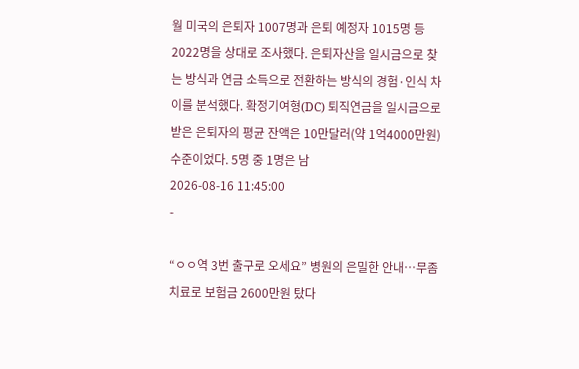월 미국의 은퇴자 1007명과 은퇴 예정자 1015명 등 2022명을 상대로 조사했다. 은퇴자산을 일시금으로 찾는 방식과 연금 소득으로 전환하는 방식의 경험·인식 차이를 분석했다. 확정기여형(DC) 퇴직연금을 일시금으로 받은 은퇴자의 평균 잔액은 10만달러(약 1억4000만원) 수준이었다. 5명 중 1명은 남
2026-08-16 11:45:00
-

“ㅇㅇ역 3번 출구로 오세요” 병원의 은밀한 안내…무좀치료로 보험금 2600만원 탔다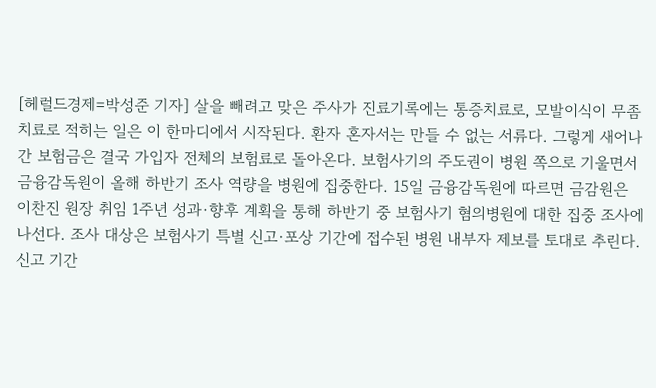[헤럴드경제=박성준 기자] 살을 빼려고 맞은 주사가 진료기록에는 통증치료로, 모발이식이 무좀치료로 적히는 일은 이 한마디에서 시작된다. 환자 혼자서는 만들 수 없는 서류다. 그렇게 새어나간 보험금은 결국 가입자 전체의 보험료로 돌아온다. 보험사기의 주도권이 병원 쪽으로 기울면서 금융감독원이 올해 하반기 조사 역량을 병원에 집중한다. 15일 금융감독원에 따르면 금감원은 이찬진 원장 취임 1주년 성과·향후 계획을 통해 하반기 중 보험사기 혐의병원에 대한 집중 조사에 나선다. 조사 대상은 보험사기 특별 신고·포상 기간에 접수된 병원 내부자 제보를 토대로 추린다. 신고 기간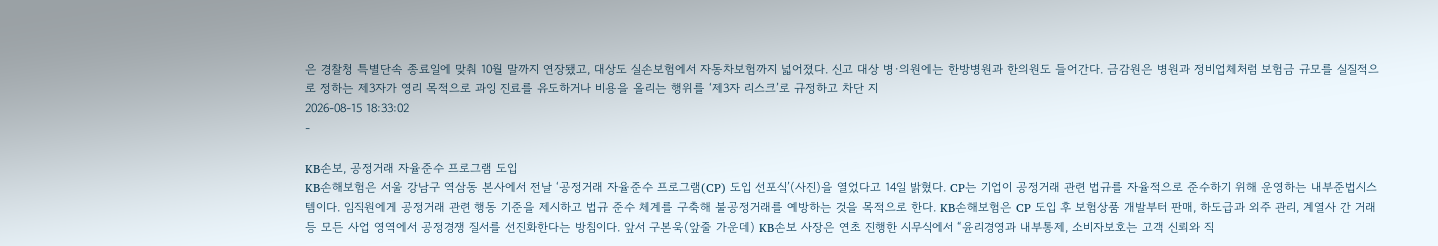은 경찰청 특별단속 종료일에 맞춰 10월 말까지 연장됐고, 대상도 실손보험에서 자동차보험까지 넓어졌다. 신고 대상 병·의원에는 한방병원과 한의원도 들어간다. 금감원은 병원과 정비업체처럼 보험금 규모를 실질적으로 정하는 제3자가 영리 목적으로 과잉 진료를 유도하거나 비용을 올리는 행위를 ‘제3자 리스크’로 규정하고 차단 지
2026-08-15 18:33:02
-

KB손보, 공정거래 자율준수 프로그램 도입
KB손해보험은 서울 강남구 역삼동 본사에서 전날 ‘공정거래 자율준수 프로그램(CP) 도입 선포식’(사진)을 열었다고 14일 밝혔다. CP는 기업이 공정거래 관련 법규를 자율적으로 준수하기 위해 운영하는 내부준법시스템이다. 임직원에게 공정거래 관련 행동 기준을 제시하고 법규 준수 체계를 구축해 불공정거래를 예방하는 것을 목적으로 한다. KB손해보험은 CP 도입 후 보험상품 개발부터 판매, 하도급과 외주 관리, 계열사 간 거래 등 모든 사업 영역에서 공정경쟁 질서를 선진화한다는 방침이다. 앞서 구본욱(앞줄 가운데) KB손보 사장은 연초 진행한 시무식에서 “윤리경영과 내부통제, 소비자보호는 고객 신뢰와 직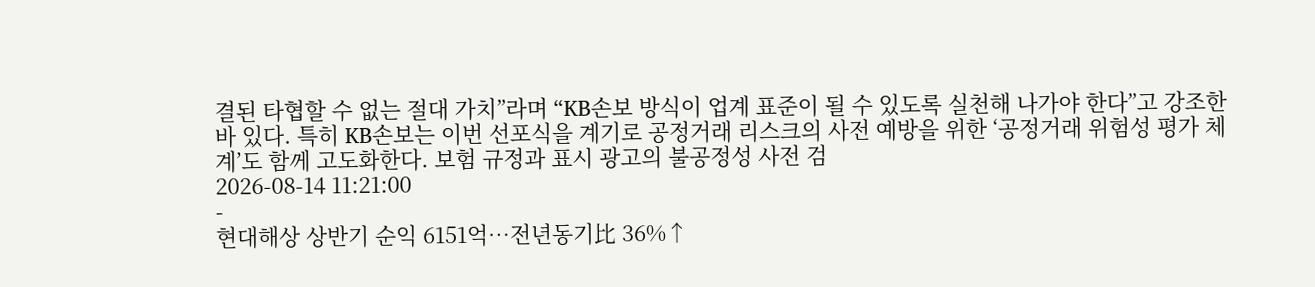결된 타협할 수 없는 절대 가치”라며 “KB손보 방식이 업계 표준이 될 수 있도록 실천해 나가야 한다”고 강조한 바 있다. 특히 KB손보는 이번 선포식을 계기로 공정거래 리스크의 사전 예방을 위한 ‘공정거래 위험성 평가 체계’도 함께 고도화한다. 보험 규정과 표시 광고의 불공정성 사전 검
2026-08-14 11:21:00
-
현대해상 상반기 순익 6151억…전년동기比 36%↑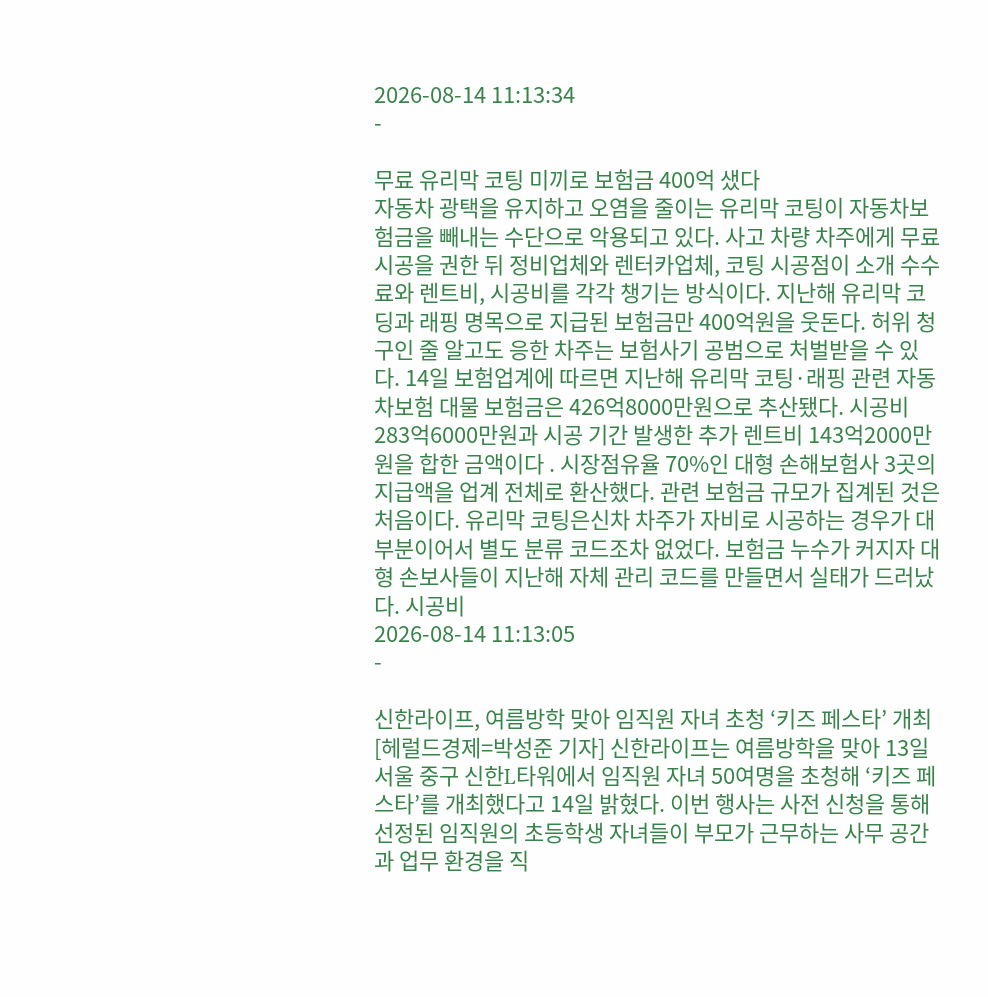2026-08-14 11:13:34
-

무료 유리막 코팅 미끼로 보험금 400억 샜다
자동차 광택을 유지하고 오염을 줄이는 유리막 코팅이 자동차보험금을 빼내는 수단으로 악용되고 있다. 사고 차량 차주에게 무료 시공을 권한 뒤 정비업체와 렌터카업체, 코팅 시공점이 소개 수수료와 렌트비, 시공비를 각각 챙기는 방식이다. 지난해 유리막 코딩과 래핑 명목으로 지급된 보험금만 400억원을 웃돈다. 허위 청구인 줄 알고도 응한 차주는 보험사기 공범으로 처벌받을 수 있다. 14일 보험업계에 따르면 지난해 유리막 코팅·래핑 관련 자동차보험 대물 보험금은 426억8000만원으로 추산됐다. 시공비 283억6000만원과 시공 기간 발생한 추가 렌트비 143억2000만원을 합한 금액이다 . 시장점유율 70%인 대형 손해보험사 3곳의 지급액을 업계 전체로 환산했다. 관련 보험금 규모가 집계된 것은 처음이다. 유리막 코팅은신차 차주가 자비로 시공하는 경우가 대부분이어서 별도 분류 코드조차 없었다. 보험금 누수가 커지자 대형 손보사들이 지난해 자체 관리 코드를 만들면서 실태가 드러났다. 시공비
2026-08-14 11:13:05
-

신한라이프, 여름방학 맞아 임직원 자녀 초청 ‘키즈 페스타’ 개최
[헤럴드경제=박성준 기자] 신한라이프는 여름방학을 맞아 13일 서울 중구 신한L타워에서 임직원 자녀 50여명을 초청해 ‘키즈 페스타’를 개최했다고 14일 밝혔다. 이번 행사는 사전 신청을 통해 선정된 임직원의 초등학생 자녀들이 부모가 근무하는 사무 공간과 업무 환경을 직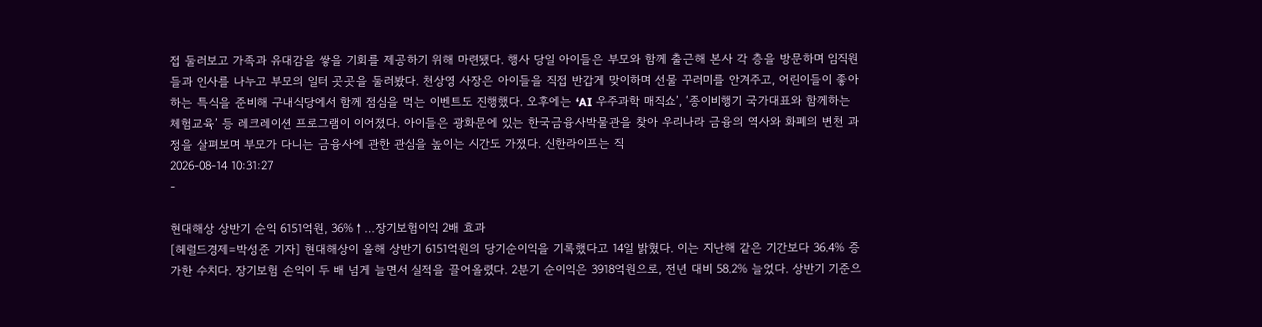접 둘러보고 가족과 유대감을 쌓을 기회를 제공하기 위해 마련됐다. 행사 당일 아이들은 부모와 함께 출근해 본사 각 층을 방문하며 임직원들과 인사를 나누고 부모의 일터 곳곳을 둘러봤다. 천상영 사장은 아이들을 직접 반갑게 맞이하며 선물 꾸러미를 안겨주고, 어린이들이 좋아하는 특식을 준비해 구내식당에서 함께 점심을 먹는 이벤트도 진행했다. 오후에는 ‘AI 우주과학 매직쇼’, ‘종이비행기 국가대표와 함께하는 체험교육’ 등 레크레이션 프로그램이 이어졌다. 아이들은 광화문에 있는 한국금융사박물관을 찾아 우리나라 금융의 역사와 화폐의 변천 과정을 살펴보며 부모가 다니는 금융사에 관한 관심을 높이는 시간도 가졌다. 신한라이프는 직
2026-08-14 10:31:27
-

현대해상 상반기 순익 6151억원, 36%↑…장기보험이익 2배 효과
[헤럴드경제=박성준 기자] 현대해상이 올해 상반기 6151억원의 당기순이익을 기록했다고 14일 밝혔다. 이는 지난해 같은 기간보다 36.4% 증가한 수치다. 장기보험 손익이 두 배 넘게 늘면서 실적을 끌어올렸다. 2분기 순이익은 3918억원으로, 전년 대비 58.2% 늘었다. 상반기 기준으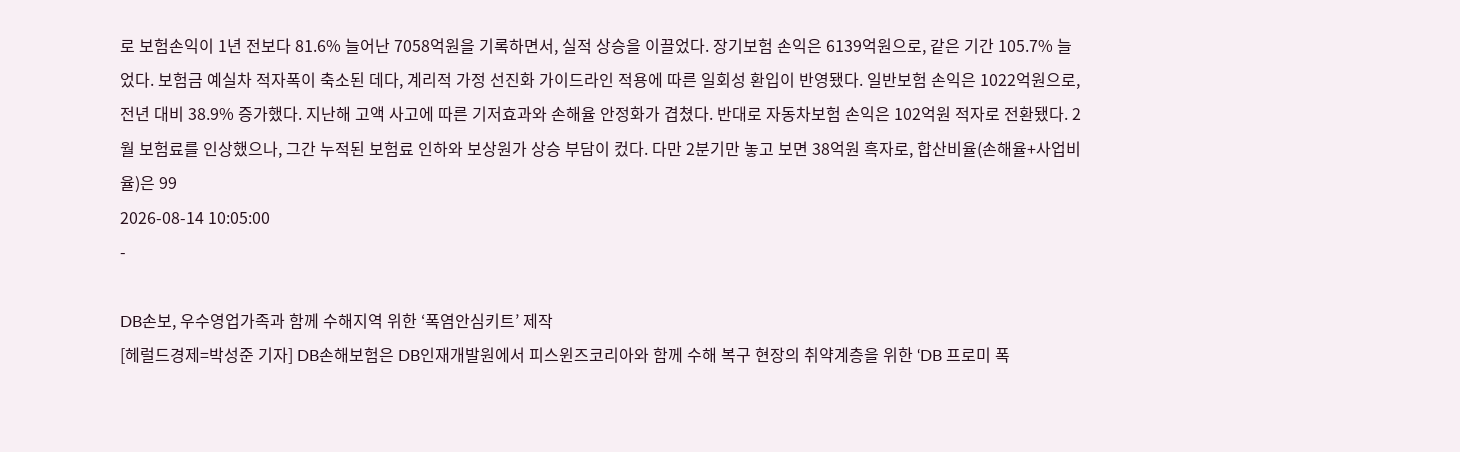로 보험손익이 1년 전보다 81.6% 늘어난 7058억원을 기록하면서, 실적 상승을 이끌었다. 장기보험 손익은 6139억원으로, 같은 기간 105.7% 늘었다. 보험금 예실차 적자폭이 축소된 데다, 계리적 가정 선진화 가이드라인 적용에 따른 일회성 환입이 반영됐다. 일반보험 손익은 1022억원으로, 전년 대비 38.9% 증가했다. 지난해 고액 사고에 따른 기저효과와 손해율 안정화가 겹쳤다. 반대로 자동차보험 손익은 102억원 적자로 전환됐다. 2월 보험료를 인상했으나, 그간 누적된 보험료 인하와 보상원가 상승 부담이 컸다. 다만 2분기만 놓고 보면 38억원 흑자로, 합산비율(손해율+사업비율)은 99
2026-08-14 10:05:00
-

DB손보, 우수영업가족과 함께 수해지역 위한 ‘폭염안심키트’ 제작
[헤럴드경제=박성준 기자] DB손해보험은 DB인재개발원에서 피스윈즈코리아와 함께 수해 복구 현장의 취약계층을 위한 ‘DB 프로미 폭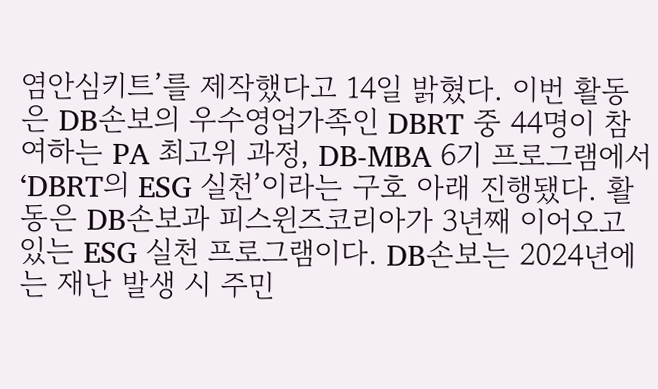염안심키트’를 제작했다고 14일 밝혔다. 이번 활동은 DB손보의 우수영업가족인 DBRT 중 44명이 참여하는 PA 최고위 과정, DB-MBA 6기 프로그램에서 ‘DBRT의 ESG 실천’이라는 구호 아래 진행됐다. 활동은 DB손보과 피스윈즈코리아가 3년째 이어오고 있는 ESG 실천 프로그램이다. DB손보는 2024년에는 재난 발생 시 주민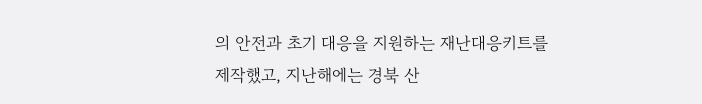의 안전과 초기 대응을 지원하는 재난대응키트를 제작했고, 지난해에는 경북 산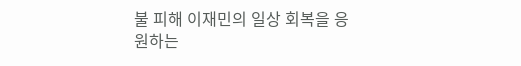불 피해 이재민의 일상 회복을 응원하는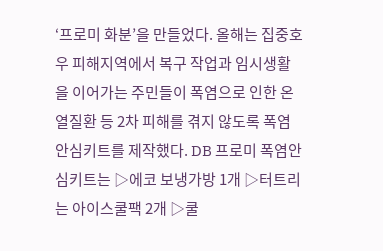‘프로미 화분’을 만들었다. 올해는 집중호우 피해지역에서 복구 작업과 임시생활을 이어가는 주민들이 폭염으로 인한 온열질환 등 2차 피해를 겪지 않도록 폭염안심키트를 제작했다. DB 프로미 폭염안심키트는 ▷에코 보냉가방 1개 ▷터트리는 아이스쿨팩 2개 ▷쿨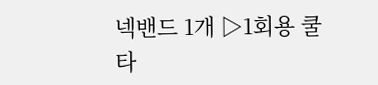넥밴드 1개 ▷1회용 쿨타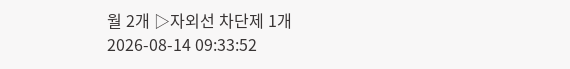월 2개 ▷자외선 차단제 1개
2026-08-14 09:33:52